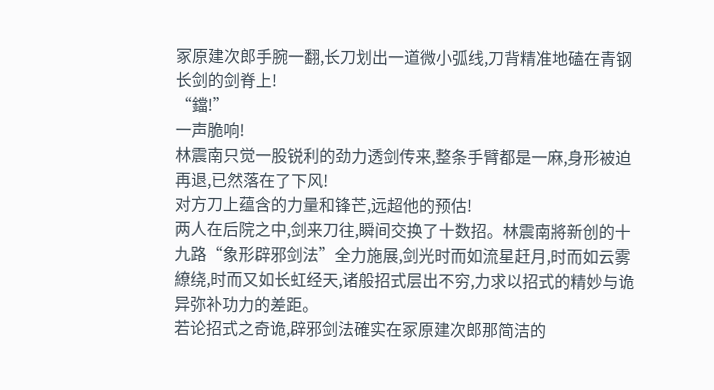冢原建次郎手腕一翻,长刀划出一道微小弧线,刀背精准地磕在青钢长剑的剑脊上!
“鐺!”
一声脆响!
林震南只觉一股锐利的劲力透剑传来,整条手臂都是一麻,身形被迫再退,已然落在了下风!
对方刀上蕴含的力量和锋芒,远超他的预估!
两人在后院之中,剑来刀往,瞬间交换了十数招。林震南將新创的十九路“象形辟邪剑法”全力施展,剑光时而如流星赶月,时而如云雾繚绕,时而又如长虹经天,诸般招式层出不穷,力求以招式的精妙与诡异弥补功力的差距。
若论招式之奇诡,辟邪剑法確实在冢原建次郎那简洁的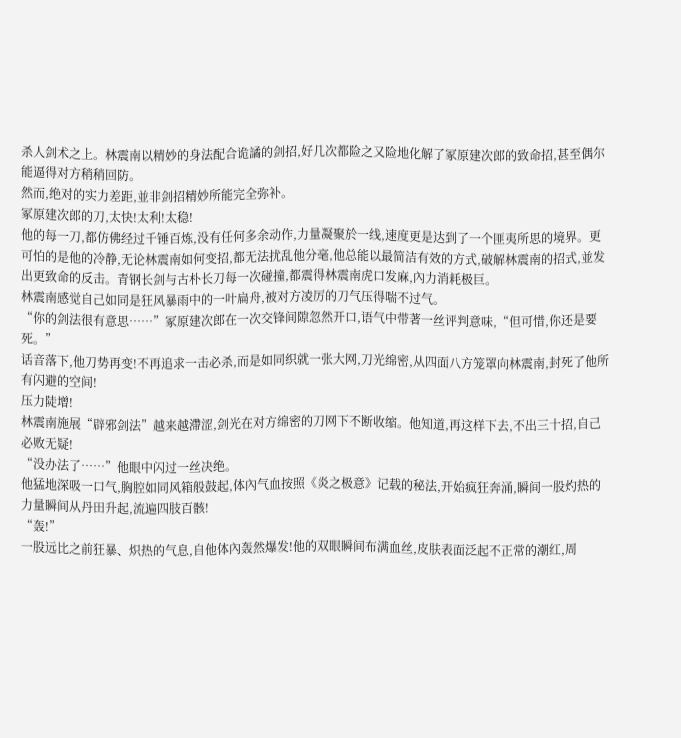杀人剑术之上。林震南以精妙的身法配合诡譎的剑招,好几次都险之又险地化解了冢原建次郎的致命招,甚至偶尔能逼得对方稍稍回防。
然而,绝对的实力差距,並非剑招精妙所能完全弥补。
冢原建次郎的刀,太快!太利!太稳!
他的每一刀,都仿佛经过千锤百炼,没有任何多余动作,力量凝聚於一线,速度更是达到了一个匪夷所思的境界。更可怕的是他的冷静,无论林震南如何变招,都无法扰乱他分毫,他总能以最简洁有效的方式,破解林震南的招式,並发出更致命的反击。青钢长剑与古朴长刀每一次碰撞,都震得林震南虎口发麻,內力消耗极巨。
林震南感觉自己如同是狂风暴雨中的一叶扁舟,被对方凌厉的刀气压得喘不过气。
“你的剑法很有意思……”冢原建次郎在一次交锋间隙忽然开口,语气中带著一丝评判意味,“但可惜,你还是要死。”
话音落下,他刀势再变!不再追求一击必杀,而是如同织就一张大网,刀光绵密,从四面八方笼罩向林震南,封死了他所有闪避的空间!
压力陡增!
林震南施展“辟邪剑法”越来越滯涩,剑光在对方绵密的刀网下不断收缩。他知道,再这样下去,不出三十招,自己必败无疑!
“没办法了……”他眼中闪过一丝决绝。
他猛地深吸一口气,胸腔如同风箱般鼓起,体內气血按照《炎之极意》记载的秘法,开始疯狂奔涌,瞬间一股灼热的力量瞬间从丹田升起,流遍四肢百骸!
“轰!”
一股远比之前狂暴、炽热的气息,自他体內轰然爆发!他的双眼瞬间布满血丝,皮肤表面泛起不正常的潮红,周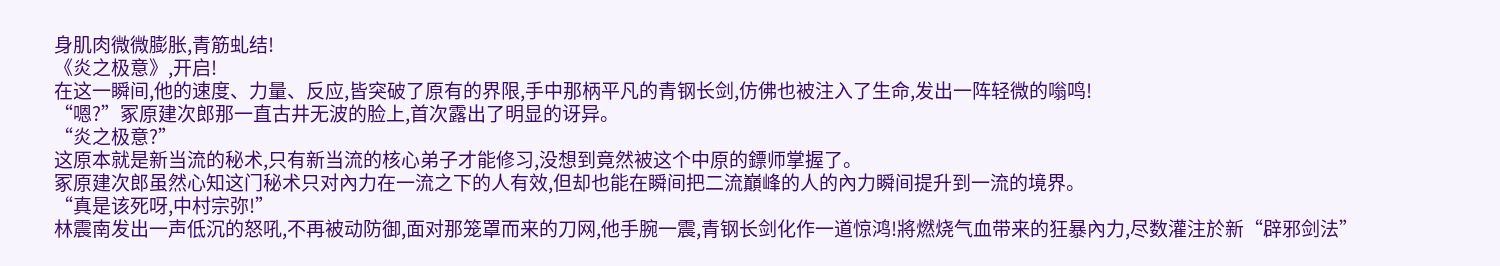身肌肉微微膨胀,青筋虬结!
《炎之极意》,开启!
在这一瞬间,他的速度、力量、反应,皆突破了原有的界限,手中那柄平凡的青钢长剑,仿佛也被注入了生命,发出一阵轻微的嗡鸣!
“嗯?”冢原建次郎那一直古井无波的脸上,首次露出了明显的讶异。
“炎之极意?”
这原本就是新当流的秘术,只有新当流的核心弟子才能修习,没想到竟然被这个中原的鏢师掌握了。
冢原建次郎虽然心知这门秘术只对內力在一流之下的人有效,但却也能在瞬间把二流巔峰的人的內力瞬间提升到一流的境界。
“真是该死呀,中村宗弥!”
林震南发出一声低沉的怒吼,不再被动防御,面对那笼罩而来的刀网,他手腕一震,青钢长剑化作一道惊鸿!將燃烧气血带来的狂暴內力,尽数灌注於新“辟邪剑法”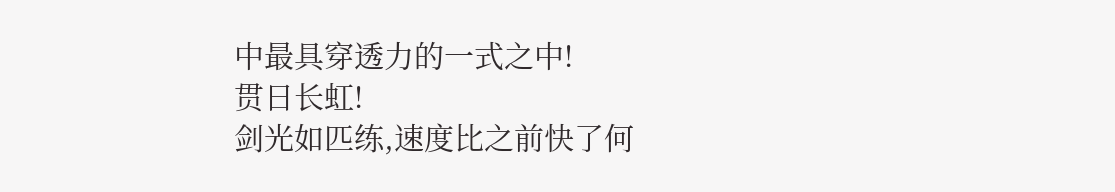中最具穿透力的一式之中!
贯日长虹!
剑光如匹练,速度比之前快了何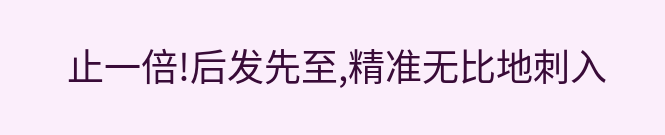止一倍!后发先至,精准无比地刺入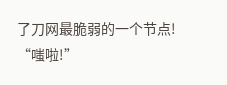了刀网最脆弱的一个节点!
“嗤啦!”